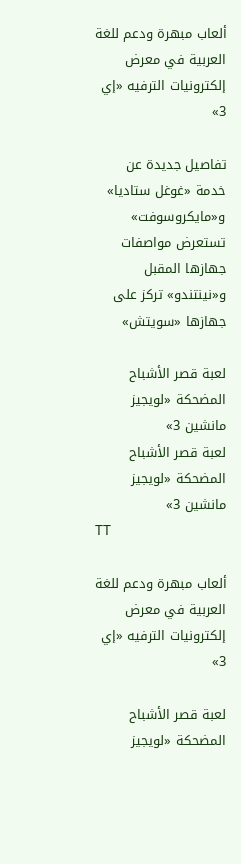ألعاب مبهرة ودعم للغة العربية في معرض إلكترونيات الترفيه «إي 3»

تفاصيل جديدة عن خدمة «غوغل ستاديا» و«مايكروسوفت» تستعرض مواصفات جهازها المقبل و«نينتندو» تركز على جهازها «سويتش»

لعبة قصر الأشباح المضحكة «لويجيز مانشين 3»
لعبة قصر الأشباح المضحكة «لويجيز مانشين 3»
TT

ألعاب مبهرة ودعم للغة العربية في معرض إلكترونيات الترفيه «إي 3»

لعبة قصر الأشباح المضحكة «لويجيز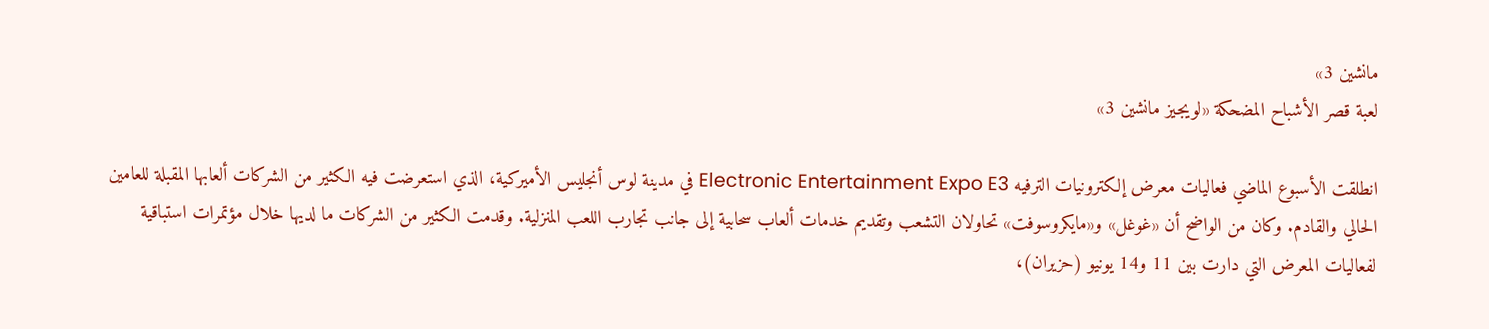مانشين 3»
لعبة قصر الأشباح المضحكة «لويجيز مانشين 3»

انطلقت الأسبوع الماضي فعاليات معرض إلكترونيات الترفيه Electronic Entertainment Expo E3 في مدينة لوس أنجليس الأميركية، الذي استعرضت فيه الكثير من الشركات ألعابها المقبلة للعامين الحالي والقادم. وكان من الواضح أن «غوغل» و«مايكروسوفت» تحاولان التشعب وتقديم خدمات ألعاب سحابية إلى جانب تجارب اللعب المنزلية. وقدمت الكثير من الشركات ما لديها خلال مؤتمرات استباقية لفعاليات المعرض التي دارت بين 11 و14 يونيو (حزيران)،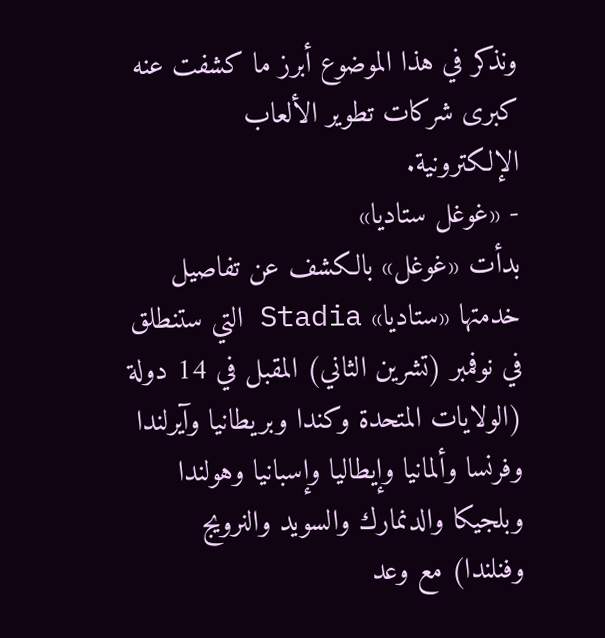ونذكر في هذا الموضوع أبرز ما كشفت عنه كبرى شركات تطوير الألعاب الإلكترونية.
- «غوغل ستاديا»
بدأت «غوغل» بالكشف عن تفاصيل خدمتها «ستاديا» Stadia التي ستنطلق في نوفمبر (تشرين الثاني) المقبل في 14 دولة (الولايات المتحدة وكندا وبريطانيا وآيرلندا وفرنسا وألمانيا وإيطاليا وإسبانيا وهولندا وبلجيكا والدنمارك والسويد والنرويج وفنلندا) مع وعد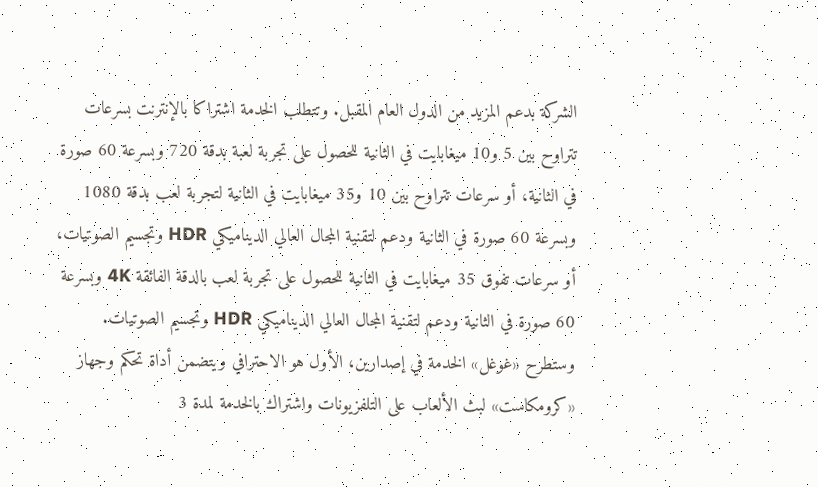الشركة بدعم المزيد من الدول العام المقبل. وتتطلب الخدمة اشتراكا بالإنترنت بسرعات تتراوح بين 5 و10 ميغابايت في الثانية للحصول على تجربة لعبة بدقة 720 وبسرعة 60 صورة في الثانية، أو سرعات تتراوح بين 10 و35 ميغابايت في الثانية لتجربة لعب بدقة 1080 وبسرعة 60 صورة في الثانية ودعم لتقنية المجال العالي الديناميكي HDR وتجسيم الصوتيات، أو سرعات تفوق 35 ميغابايت في الثانية للحصول على تجربة لعب بالدقة الفائقة 4K وبسرعة 60 صورة في الثانية ودعم لتقنية المجال العالي الديناميكي HDR وتجسيم الصوتيات.
وستطرح «غوغل» الخدمة في إصدارين، الأول هو الاحترافي ويتضمن أداة تحكم وجهاز «كرومكاست» لبث الألعاب على التلفزيونات واشتراك بالخدمة لمدة 3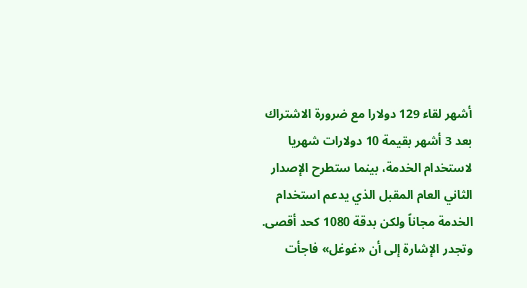أشهر لقاء 129 دولارا مع ضرورة الاشتراك بعد 3 أشهر بقيمة 10 دولارات شهريا لاستخدام الخدمة، بينما ستطرح الإصدار الثاني العام المقبل الذي يدعم استخدام الخدمة مجاناً ولكن بدقة 1080 كحد أقصى.
وتجدر الإشارة إلى أن «غوغل» فاجأت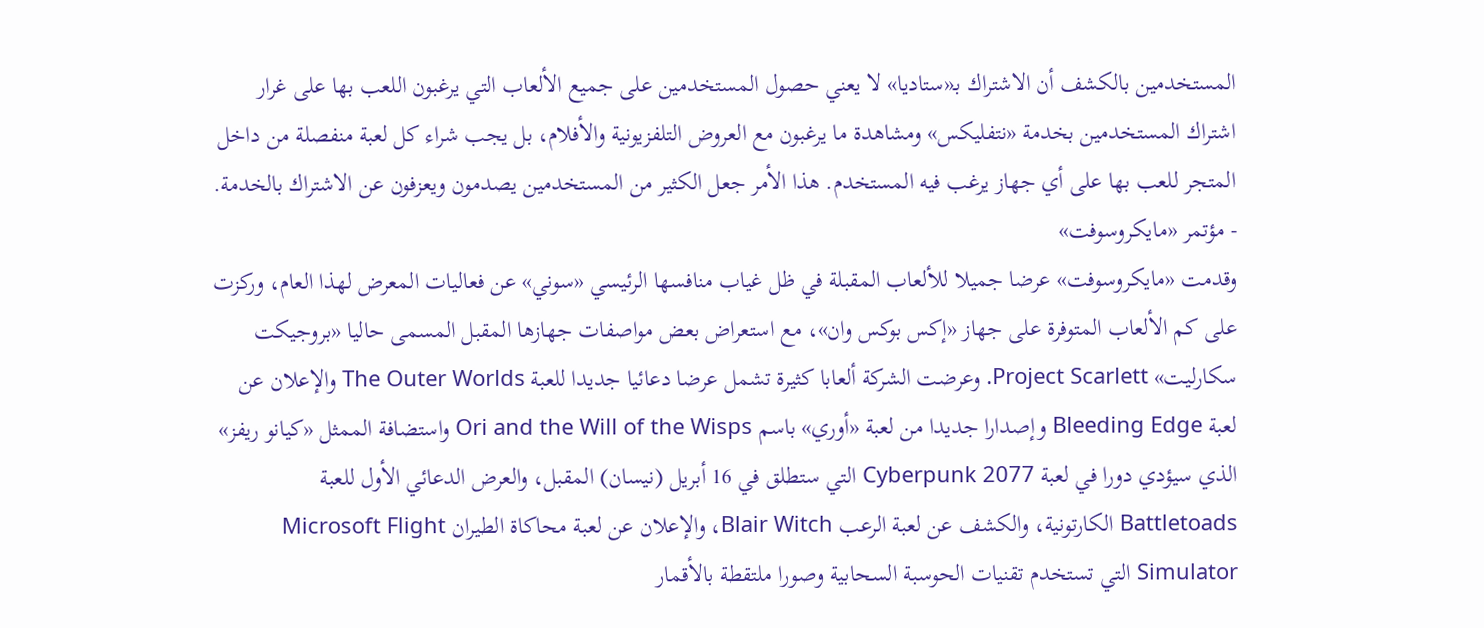المستخدمين بالكشف أن الاشتراك بـ«ستاديا» لا يعني حصول المستخدمين على جميع الألعاب التي يرغبون اللعب بها على غرار اشتراك المستخدمين بخدمة «نتفليكس» ومشاهدة ما يرغبون مع العروض التلفزيونية والأفلام، بل يجب شراء كل لعبة منفصلة من داخل المتجر للعب بها على أي جهاز يرغب فيه المستخدم. هذا الأمر جعل الكثير من المستخدمين يصدمون ويعزفون عن الاشتراك بالخدمة.
- مؤتمر «مايكروسوفت»
وقدمت «مايكروسوفت» عرضا جميلا للألعاب المقبلة في ظل غياب منافسها الرئيسي «سوني» عن فعاليات المعرض لهذا العام، وركزت على كم الألعاب المتوفرة على جهاز «إكس بوكس وان»، مع استعراض بعض مواصفات جهازها المقبل المسمى حاليا «بروجيكت سكارليت» Project Scarlett. وعرضت الشركة ألعابا كثيرة تشمل عرضا دعائيا جديدا للعبة The Outer Worlds والإعلان عن لعبة Bleeding Edge وإصدارا جديدا من لعبة «أوري» باسم Ori and the Will of the Wisps واستضافة الممثل «كيانو ريفز» الذي سيؤدي دورا في لعبة Cyberpunk 2077 التي ستطلق في 16 أبريل (نيسان) المقبل، والعرض الدعائي الأول للعبة Battletoads الكارتونية، والكشف عن لعبة الرعب Blair Witch، والإعلان عن لعبة محاكاة الطيران Microsoft Flight Simulator التي تستخدم تقنيات الحوسبة السحابية وصورا ملتقطة بالأقمار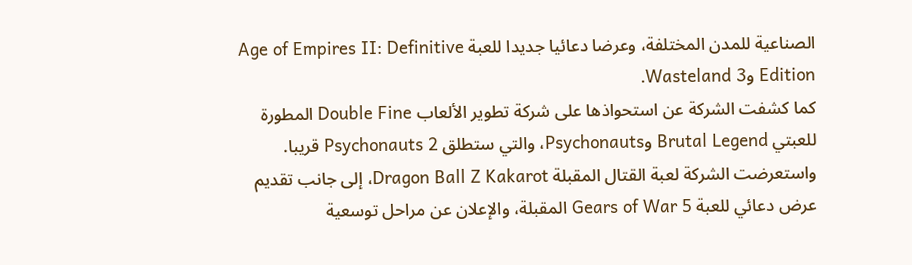الصناعية للمدن المختلفة، وعرضا دعائيا جديدا للعبة Age of Empires II: Definitive Edition وWasteland 3.
كما كشفت الشركة عن استحواذها على شركة تطوير الألعاب Double Fine المطورة للعبتي Brutal Legend وPsychonauts، والتي ستطلق Psychonauts 2 قريبا. واستعرضت الشركة لعبة القتال المقبلة Dragon Ball Z Kakarot، إلى جانب تقديم عرض دعائي للعبة Gears of War 5 المقبلة، والإعلان عن مراحل توسعية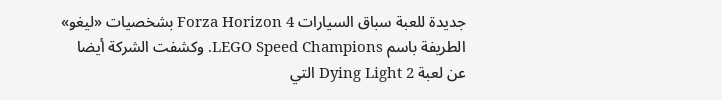جديدة للعبة سباق السيارات Forza Horizon 4 بشخصيات «ليغو» الطريفة باسم LEGO Speed Champions. وكشفت الشركة أيضا عن لعبة Dying Light 2 التي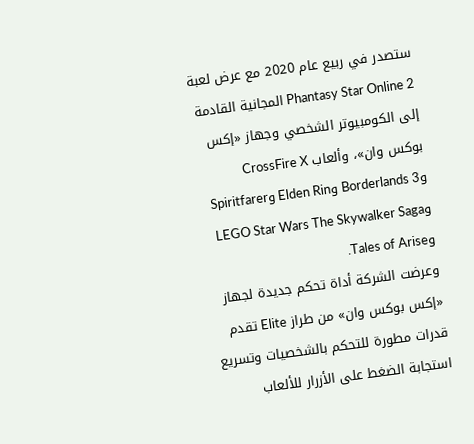ستصدر في ربيع عام 2020 مع عرض لعبة Phantasy Star Online 2 المجانية القادمة إلى الكومبيوتر الشخصي وجهاز «إكس بوكس وان»، وألعاب CrossFire X وBorderlands 3 وElden Rin وSpiritfarer وLEGO Star Wars The Skywalker Saga وTales of Arise.
وعرضت الشركة أداة تحكم جديدة لجهاز «إكس بوكس وان» من طراز Elite تقدم قدرات مطورة للتحكم بالشخصيات وتسريع استجابة الضغط على الأزرار للألعاب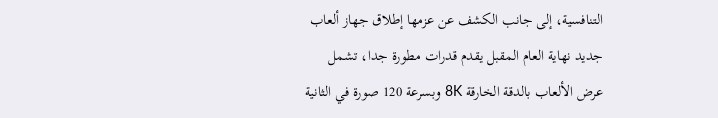التنافسية، إلى جانب الكشف عن عزمها إطلاق جهاز ألعاب جديد نهاية العام المقبل يقدم قدرات مطورة جدا، تشمل عرض الألعاب بالدقة الخارقة 8K وبسرعة 120 صورة في الثانية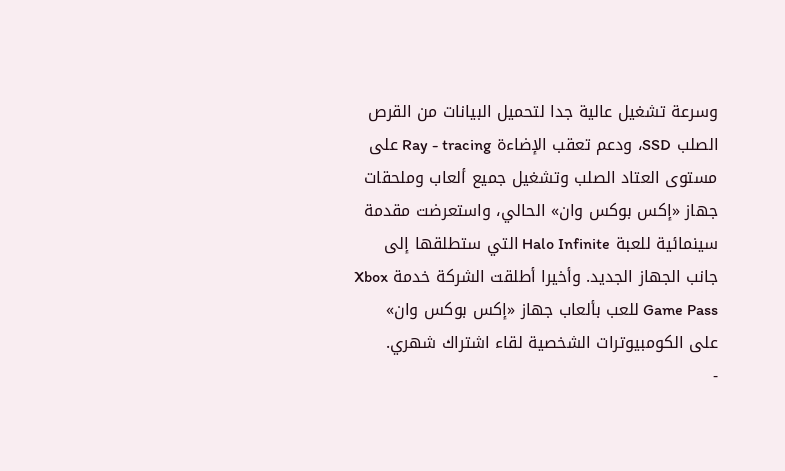وسرعة تشغيل عالية جدا لتحميل البيانات من القرص الصلب SSD، ودعم تعقب الإضاءة Ray - tracing على مستوى العتاد الصلب وتشغيل جميع ألعاب وملحقات جهاز «إكس بوكس وان» الحالي، واستعرضت مقدمة سينمائية للعبة Halo Infinite التي ستطلقها إلى جانب الجهاز الجديد. وأخيرا أطلقت الشركة خدمة Xbox Game Pass للعب بألعاب جهاز «إكس بوكس وان» على الكومبيوترات الشخصية لقاء اشتراك شهري.
-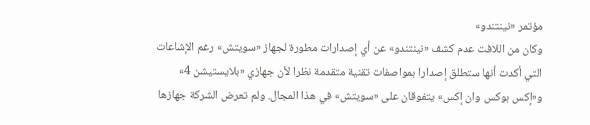مؤتمر «نينتندو»
وكان من اللافت عدم كشف «نينتندو» عن أي إصدارات مطورة لجهاز «سويتش» رغم الإشاعات التي أكدت أنها ستطلق إصدارا بمواصفات تقنية متقدمة نظرا لأن جهازي «بلايستيشن 4» و«إكس بوكس وان إكس» يتفوقان على «سويتش» في هذا المجال. ولم تعرض الشركة جهازها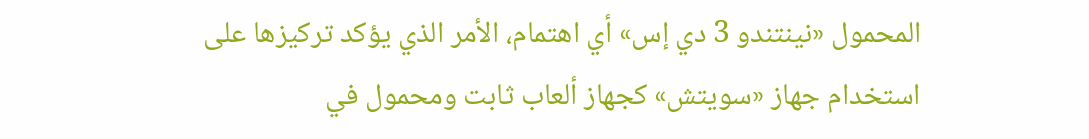المحمول «نينتندو 3 دي إس» أي اهتمام، الأمر الذي يؤكد تركيزها على استخدام جهاز «سويتش» كجهاز ألعاب ثابت ومحمول في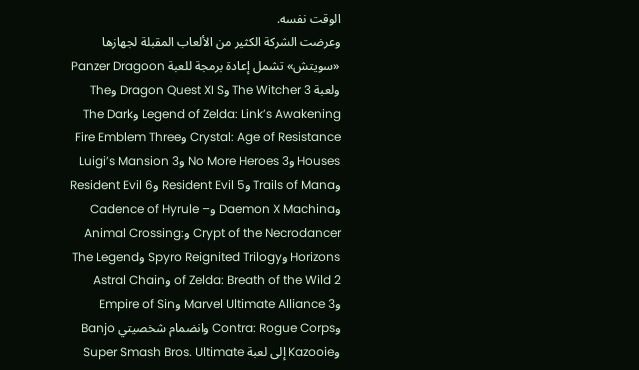الوقت نفسه.
وعرضت الشركة الكثير من الألعاب المقبلة لجهازها «سويتش» تشمل إعادة برمجة للعبة Panzer Dragoon ولعبة The Witcher 3 وDragon Quest XI S وThe Legend of Zelda: Link’s Awakening وThe Dark Crystal: Age of Resistance وFire Emblem Three Houses وNo More Heroes 3 وLuigi’s Mansion 3 وTrails of Mana وResident Evil 5 وResident Evil 6 وDaemon X Machina وCadence of Hyrule – Crypt of the Necrodancer وAnimal Crossing: Horizons وSpyro Reignited Trilogy وThe Legend of Zelda: Breath of the Wild 2 وAstral Chain وMarvel Ultimate Alliance 3 وEmpire of Sin وContra: Rogue Corps وانضمام شخصيتي Banjo وKazooie إلى لعبة Super Smash Bros. Ultimate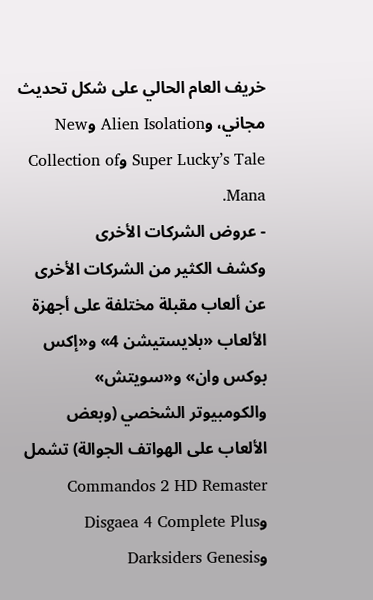خريف العام الحالي على شكل تحديث مجاني، وAlien Isolation وNew Super Lucky’s Tale وCollection of Mana.
- عروض الشركات الأخرى
وكشف الكثير من الشركات الأخرى عن ألعاب مقبلة مختلفة على أجهزة الألعاب «بلايستيشن 4» و«إكس بوكس وان» و«سويتش» والكومبيوتر الشخصي (وبعض الألعاب على الهواتف الجوالة) تشمل Commandos 2 HD Remaster وDisgaea 4 Complete Plus وDarksiders Genesis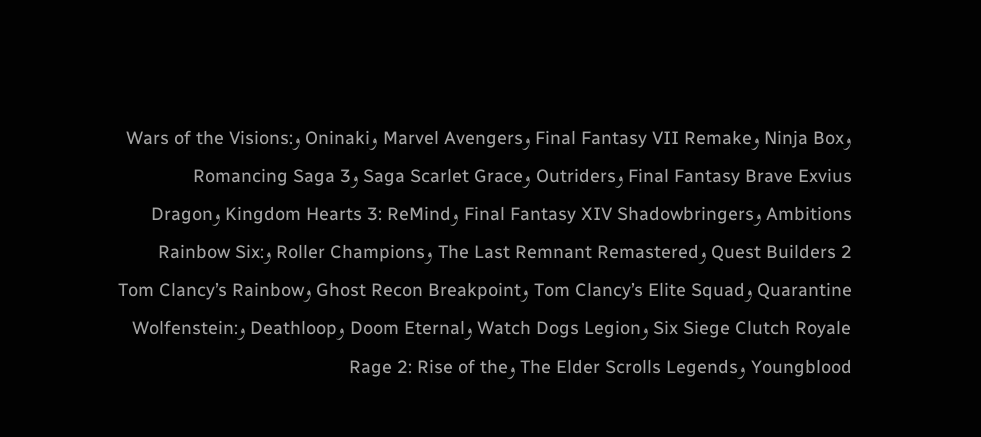وNinja Box وFinal Fantasy VII Remake وMarvel Avengers وOninaki وWars of the Visions: Final Fantasy Brave Exvius وOutriders وSaga Scarlet Grace وRomancing Saga 3 Ambitions وFinal Fantasy XIV Shadowbringers وKingdom Hearts 3: ReMind وDragon Quest Builders 2 وThe Last Remnant Remastered وRoller Champions وRainbow Six: Quarantine وTom Clancy’s Elite Squad وGhost Recon Breakpoint وTom Clancy’s Rainbow Six Siege Clutch Royale وWatch Dogs Legion وDoom Eternal وDeathloop وWolfenstein: Youngblood وThe Elder Scrolls Legends وRage 2: Rise of the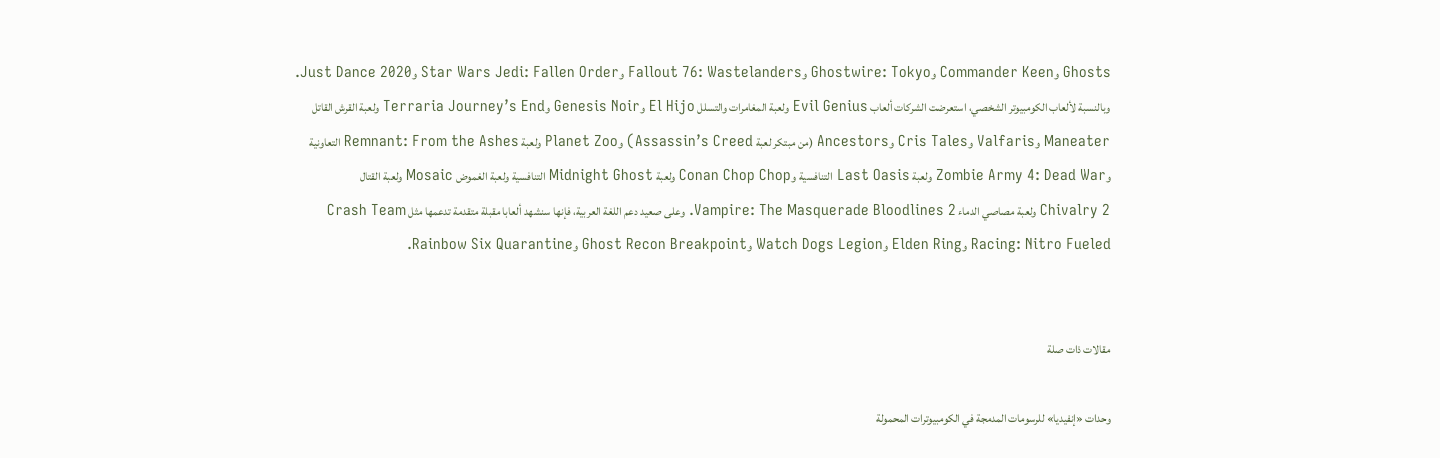Ghosts وCommander Keen وGhostwire: Tokyo وFallout 76: Wastelanders وStar Wars Jedi: Fallen Order وJust Dance 2020.
وبالنسبة لألعاب الكومبيوتر الشخصي، استعرضت الشركات ألعاب Evil Genius ولعبة المغامرات والتسلل El Hijo وGenesis Noir وTerraria Journey’s End ولعبة القرش القاتل Maneater وValfaris وCris Tales وAncestors (من مبتكر لعبة Assassin’s Creed) وPlanet Zoo ولعبة Remnant: From the Ashes التعاونية وZombie Army 4: Dead War ولعبة Last Oasis التنافسية وConan Chop Chop ولعبة Midnight Ghost التنافسية ولعبة الغموض Mosaic ولعبة القتال Chivalry 2 ولعبة مصاصي الدماء Vampire: The Masquerade Bloodlines 2. وعلى صعيد دعم اللغة العربية، فإنها سنشهد ألعابا مقبلة متقدمة تدعمها مثل Crash Team Racing: Nitro Fueled وElden Ring وWatch Dogs Legion وGhost Recon Breakpoint وRainbow Six Quarantine.


مقالات ذات صلة

وحدات «إنفيديا» للرسومات المدمجة في الكومبيوترات المحمولة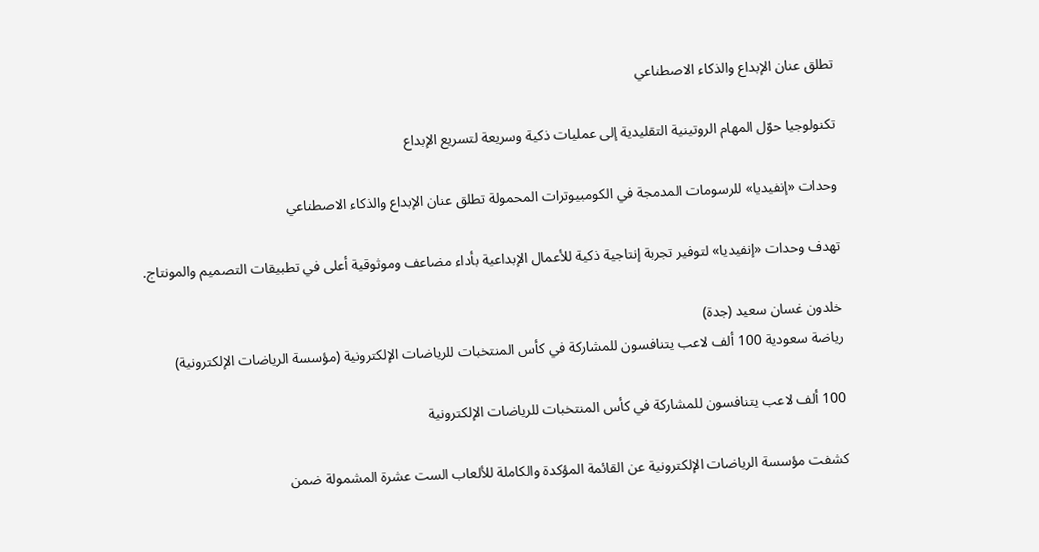تطلق عنان الإبداع والذكاء الاصطناعي

تكنولوجيا حوّل المهام الروتينية التقليدية إلى عمليات ذكية وسريعة لتسريع الإبداع

وحدات «إنفيديا» للرسومات المدمجة في الكومبيوترات المحمولة تطلق عنان الإبداع والذكاء الاصطناعي

تهدف وحدات «إنفيديا» لتوفير تجربة إنتاجية ذكية للأعمال الإبداعية بأداء مضاعف وموثوقية أعلى في تطبيقات التصميم والمونتاج.

خلدون غسان سعيد (جدة)
رياضة سعودية 100 ألف لاعب يتنافسون للمشاركة في كأس المنتخبات للرياضات الإلكترونية (مؤسسة الرياضات الإلكترونية)

100 ألف لاعب يتنافسون للمشاركة في كأس المنتخبات للرياضات الإلكترونية

كشفت مؤسسة الرياضات الإلكترونية عن القائمة المؤكدة والكاملة للألعاب الست عشرة المشمولة ضمن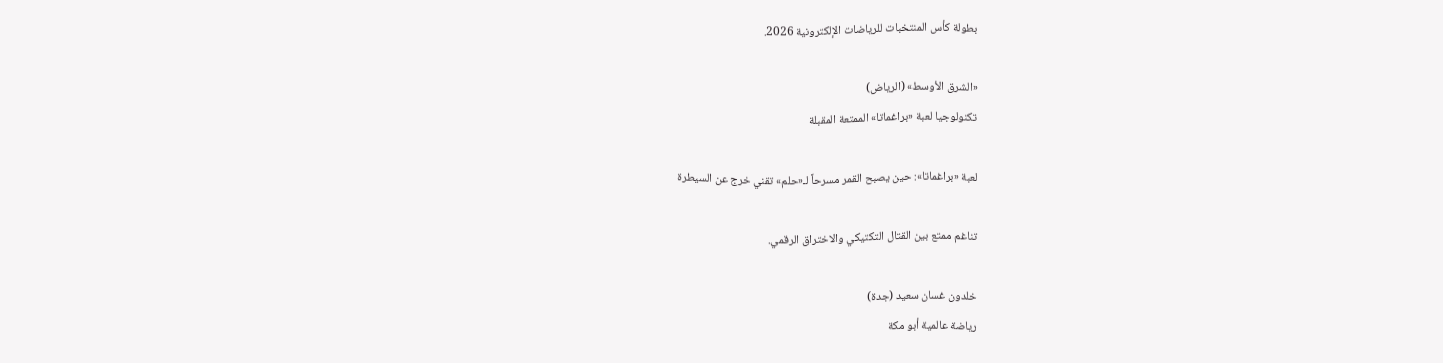بطولة كأس المنتخبات للرياضات الإلكترونية 2026.

«الشرق الأوسط» (الرياض)
تكنولوجيا لعبة «براغماتا» الممتعة المقبلة

لعبة «براغماتا»: حين يصبح القمر مسرحاً لـ«حلم» تقني خرج عن السيطرة

تناغم ممتع بين القتال التكتيكي والاختراق الرقمي.

خلدون غسان سعيد (جدة)
رياضة عالمية أبو مكة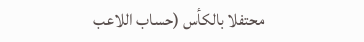محتفلا بالكأس (حساب اللاعب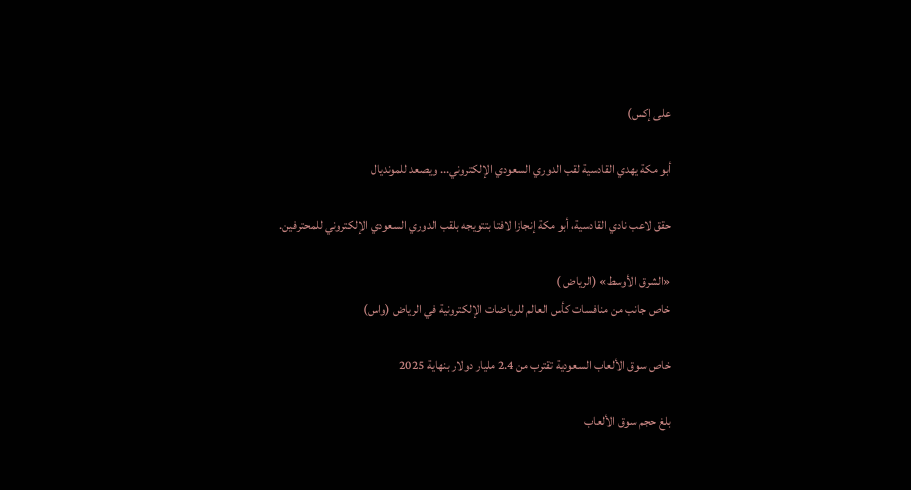على إكس)

أبو مكة يهدي القادسية لقب الدوري السعودي الإلكتروني... ويصعد للمونديال

حقق لاعب نادي القادسية، أبو مكة إنجازا لافتا بتتويجه بلقب الدوري السعودي الإلكتروني للمحترفين.

«الشرق الأوسط» (الرياض )
خاص جانب من منافسات كأس العالم للرياضات الإلكترونية في الرياض (واس)

خاص سوق الألعاب السعودية تقترب من 2.4 مليار دولار بنهاية 2025

بلغ حجم سوق الألعاب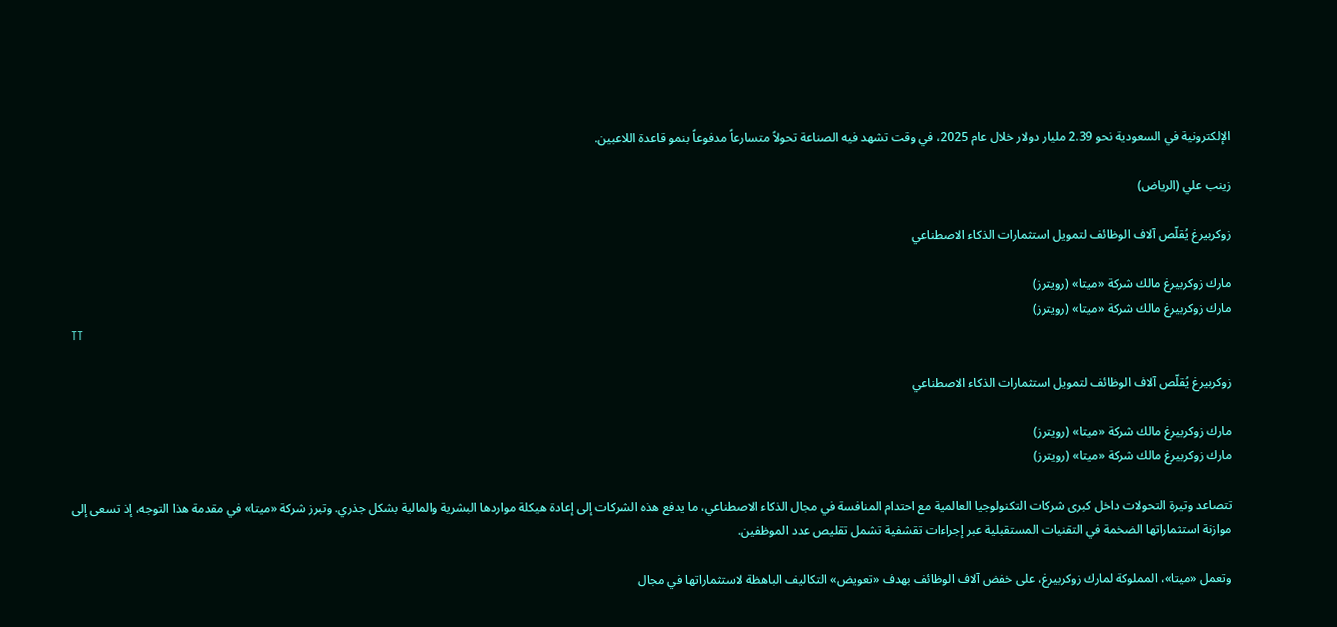الإلكترونية في السعودية نحو 2.39 مليار دولار خلال عام 2025، في وقت تشهد فيه الصناعة تحولاً متسارعاً مدفوعاً بنمو قاعدة اللاعبين.

زينب علي (الرياض)

زوكربيرغ يُقلّص آلاف الوظائف لتمويل استثمارات الذكاء الاصطناعي

مارك زوكربيرغ مالك شركة «ميتا» (رويترز)
مارك زوكربيرغ مالك شركة «ميتا» (رويترز)
TT

زوكربيرغ يُقلّص آلاف الوظائف لتمويل استثمارات الذكاء الاصطناعي

مارك زوكربيرغ مالك شركة «ميتا» (رويترز)
مارك زوكربيرغ مالك شركة «ميتا» (رويترز)

تتصاعد وتيرة التحولات داخل كبرى شركات التكنولوجيا العالمية مع احتدام المنافسة في مجال الذكاء الاصطناعي، ما يدفع هذه الشركات إلى إعادة هيكلة مواردها البشرية والمالية بشكل جذري. وتبرز شركة «ميتا» في مقدمة هذا التوجه، إذ تسعى إلى موازنة استثماراتها الضخمة في التقنيات المستقبلية عبر إجراءات تقشفية تشمل تقليص عدد الموظفين.

وتعمل «ميتا»، المملوكة لمارك زوكربيرغ، على خفض آلاف الوظائف بهدف «تعويض» التكاليف الباهظة لاستثماراتها في مجال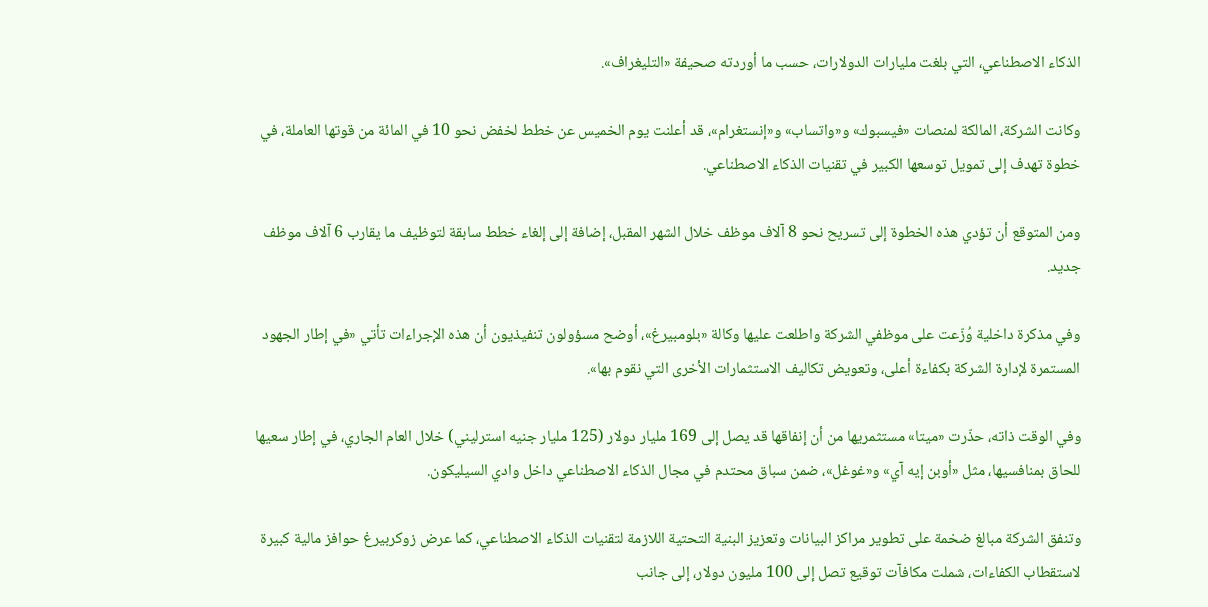الذكاء الاصطناعي، التي بلغت مليارات الدولارات، حسب ما أوردته صحيفة «التليغراف».

وكانت الشركة، المالكة لمنصات «فيسبوك» و«واتساب» و«إنستغرام»، قد أعلنت يوم الخميس عن خطط لخفض نحو 10 في المائة من قوتها العاملة، في خطوة تهدف إلى تمويل توسعها الكبير في تقنيات الذكاء الاصطناعي.

ومن المتوقع أن تؤدي هذه الخطوة إلى تسريح نحو 8 آلاف موظف خلال الشهر المقبل، إضافة إلى إلغاء خطط سابقة لتوظيف ما يقارب 6 آلاف موظف جديد.

وفي مذكرة داخلية وُزّعت على موظفي الشركة واطلعت عليها وكالة «بلومبيرغ»، أوضح مسؤولون تنفيذيون أن هذه الإجراءات تأتي «في إطار الجهود المستمرة لإدارة الشركة بكفاءة أعلى، وتعويض تكاليف الاستثمارات الأخرى التي نقوم بها».

وفي الوقت ذاته، حذّرت «ميتا» مستثمريها من أن إنفاقها قد يصل إلى 169 مليار دولار (125 مليار جنيه استرليني) خلال العام الجاري، في إطار سعيها للحاق بمنافسيها، مثل «أوبن إيه آي» و«غوغل»، ضمن سباق محتدم في مجال الذكاء الاصطناعي داخل وادي السيليكون.

وتنفق الشركة مبالغ ضخمة على تطوير مراكز البيانات وتعزيز البنية التحتية اللازمة لتقنيات الذكاء الاصطناعي، كما عرض زوكربيرغ حوافز مالية كبيرة لاستقطاب الكفاءات، شملت مكافآت توقيع تصل إلى 100 مليون دولار، إلى جانب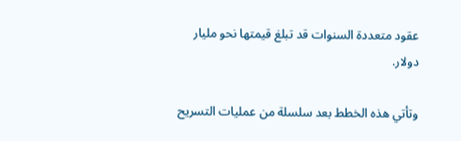عقود متعددة السنوات قد تبلغ قيمتها نحو مليار دولار.

وتأتي هذه الخطط بعد سلسلة من عمليات التسريح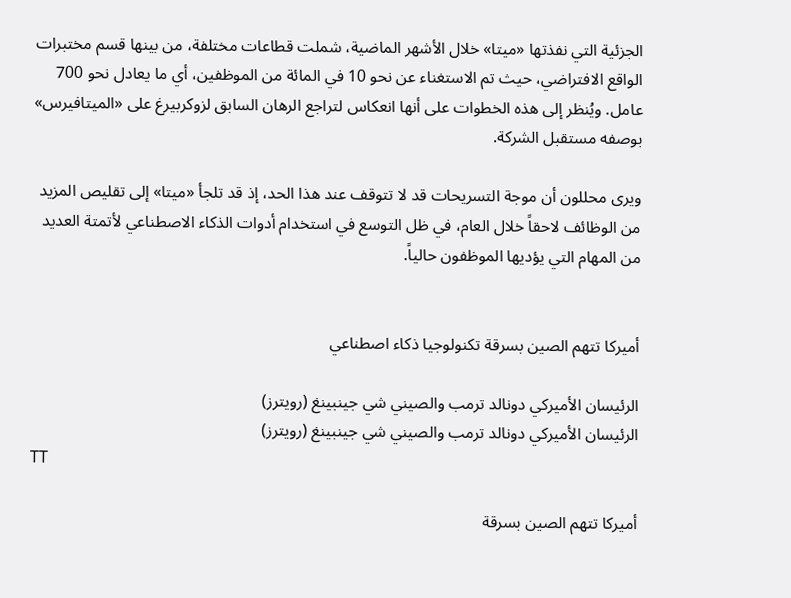الجزئية التي نفذتها «ميتا» خلال الأشهر الماضية، شملت قطاعات مختلفة، من بينها قسم مختبرات الواقع الافتراضي، حيث تم الاستغناء عن نحو 10 في المائة من الموظفين، أي ما يعادل نحو 700 عامل. ويُنظر إلى هذه الخطوات على أنها انعكاس لتراجع الرهان السابق لزوكربيرغ على «الميتافيرس» بوصفه مستقبل الشركة.

ويرى محللون أن موجة التسريحات قد لا تتوقف عند هذا الحد، إذ قد تلجأ «ميتا» إلى تقليص المزيد من الوظائف لاحقاً خلال العام، في ظل التوسع في استخدام أدوات الذكاء الاصطناعي لأتمتة العديد من المهام التي يؤديها الموظفون حالياً.


أميركا تتهم الصين بسرقة تكنولوجيا ذكاء اصطناعي

الرئيسان الأميركي دونالد ترمب والصيني شي جينبينغ (رويترز)
الرئيسان الأميركي دونالد ترمب والصيني شي جينبينغ (رويترز)
TT

أميركا تتهم الصين بسرقة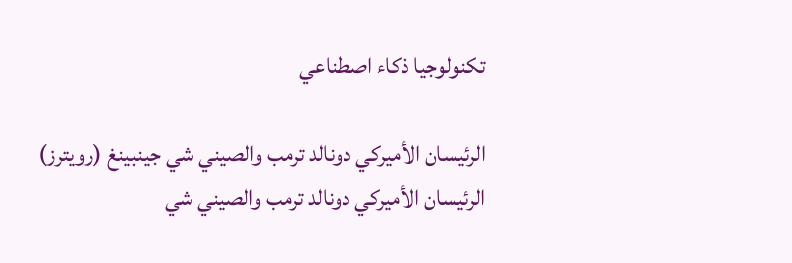تكنولوجيا ذكاء اصطناعي

الرئيسان الأميركي دونالد ترمب والصيني شي جينبينغ (رويترز)
الرئيسان الأميركي دونالد ترمب والصيني شي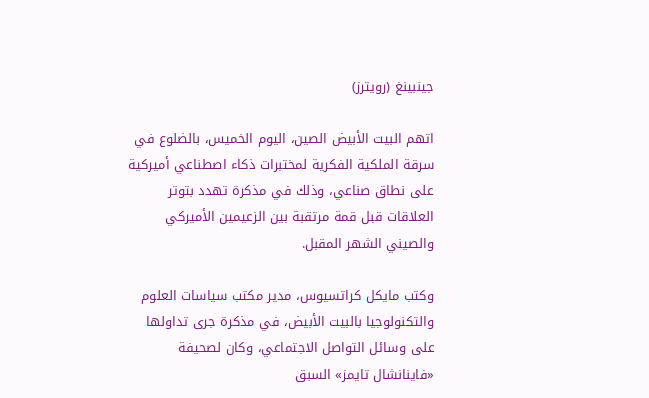جينبينغ (رويترز)

اتهم البيت الأبيض الصين، اليوم الخميس، بالضلوع في سرقة الملكية الفكرية لمختبرات ذكاء اصطناعي أميركية على نطاق صناعي، وذلك في مذكرة تهدد بتوتر العلاقات قبل قمة مرتقبة بين الزعيمين الأميركي والصيني الشهر المقبل.

وكتب مايكل كراتسيوس، مدير مكتب سياسات العلوم والتكنولوجيا بالبيت الأبيض، في مذكرة جرى تداولها على وسائل التواصل الاجتماعي، وكان لصحيفة «فاينانشال تايمز» السبق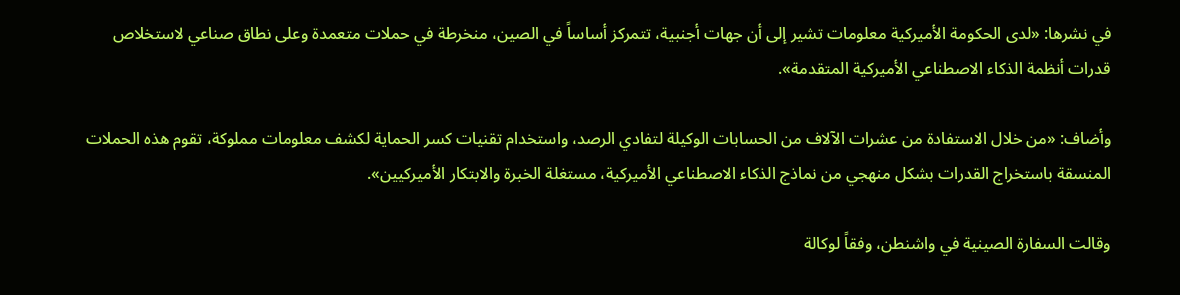في ‌نشرها: «لدى الحكومة الأميركية معلومات تشير إلى ‌أن جهات أجنبية، تتمركز أساساً في الصين، منخرطة في حملات متعمدة وعلى نطاق صناعي لاستخلاص قدرات أنظمة الذكاء الاصطناعي الأميركية المتقدمة».

وأضاف: «من خلال الاستفادة من عشرات الآلاف من الحسابات الوكيلة لتفادي الرصد، واستخدام تقنيات كسر الحماية لكشف معلومات مملوكة، تقوم هذه الحملات المنسقة باستخراج القدرات بشكل منهجي من نماذج الذكاء الاصطناعي ‌الأميركية، مستغلة الخبرة ‌والابتكار الأميركيين».

وقالت السفارة الصينية في واشنطن، وفقاً لوكالة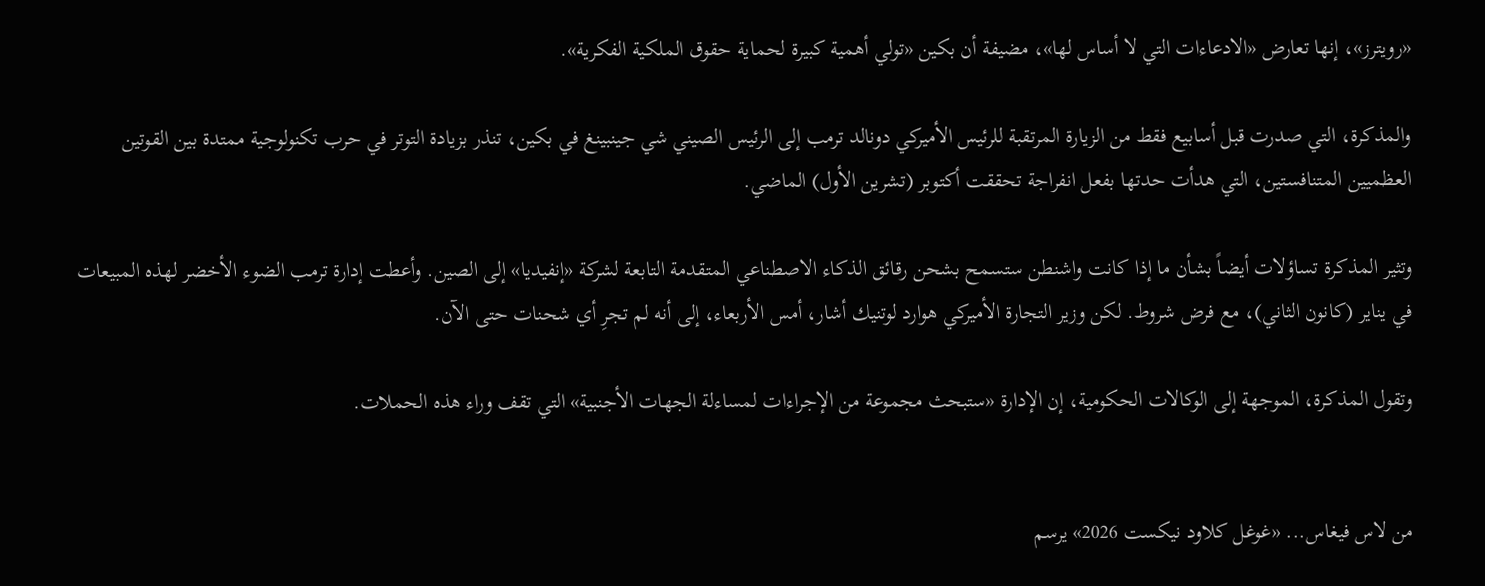«رويترز»، إنها تعارض «الادعاءات ‌التي لا أساس لها»، مضيفة أن بكين «تولي أهمية ‌كبيرة لحماية حقوق الملكية الفكرية».

والمذكرة، التي صدرت قبل أسابيع فقط من الزيارة المرتقبة للرئيس الأميركي دونالد ترمب إلى الرئيس الصيني شي جينبينغ في بكين، تنذر ‌بزيادة التوتر في حرب تكنولوجية ممتدة بين القوتين العظميين المتنافستين، التي هدأت حدتها بفعل انفراجة تحققت أكتوبر (تشرين الأول) الماضي.

وتثير المذكرة تساؤلات أيضاً بشأن ما إذا كانت واشنطن ستسمح بشحن رقائق الذكاء الاصطناعي المتقدمة التابعة لشركة «إنفيديا» إلى الصين. وأعطت إدارة ترمب الضوء الأخضر لهذه المبيعات في يناير (كانون الثاني)، مع فرض شروط. لكن وزير التجارة الأميركي هوارد لوتنيك أشار، أمس الأربعاء، إلى أنه لم تجرِ أي شحنات حتى الآن.

وتقول المذكرة، الموجهة إلى الوكالات الحكومية، إن الإدارة «ستبحث مجموعة من الإجراءات لمساءلة الجهات الأجنبية» التي تقف وراء هذه الحملات.


من لاس فيغاس... «غوغل كلاود نيكست 2026» يرسم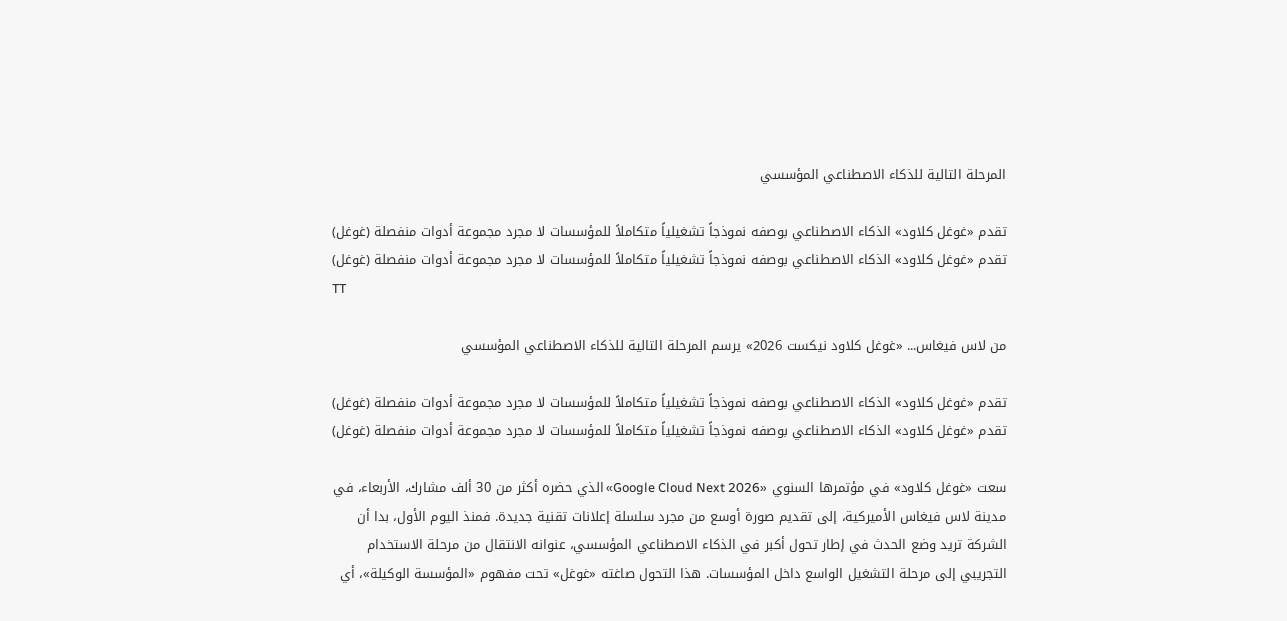المرحلة التالية للذكاء الاصطناعي المؤسسي

تقدم «غوغل كلاود» الذكاء الاصطناعي بوصفه نموذجاً تشغيلياً متكاملاً للمؤسسات لا مجرد مجموعة أدوات منفصلة (غوغل)
تقدم «غوغل كلاود» الذكاء الاصطناعي بوصفه نموذجاً تشغيلياً متكاملاً للمؤسسات لا مجرد مجموعة أدوات منفصلة (غوغل)
TT

من لاس فيغاس... «غوغل كلاود نيكست 2026» يرسم المرحلة التالية للذكاء الاصطناعي المؤسسي

تقدم «غوغل كلاود» الذكاء الاصطناعي بوصفه نموذجاً تشغيلياً متكاملاً للمؤسسات لا مجرد مجموعة أدوات منفصلة (غوغل)
تقدم «غوغل كلاود» الذكاء الاصطناعي بوصفه نموذجاً تشغيلياً متكاملاً للمؤسسات لا مجرد مجموعة أدوات منفصلة (غوغل)

سعت «غوغل كلاود» في مؤتمرها السنوي «Google Cloud Next 2026» الذي حضره أكثر من 30 ألف مشارك، الأربعاء، في مدينة لاس فيغاس الأميركية، إلى تقديم صورة أوسع من مجرد سلسلة إعلانات تقنية جديدة. فمنذ اليوم الأول، بدا أن الشركة تريد وضع الحدث في إطار تحول أكبر في الذكاء الاصطناعي المؤسسي، عنوانه الانتقال من مرحلة الاستخدام التجريبي إلى مرحلة التشغيل الواسع داخل المؤسسات. هذا التحول صاغته «غوغل» تحت مفهوم «المؤسسة الوكيلة»، أي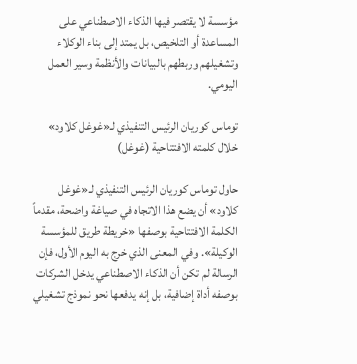مؤسسة لا يقتصر فيها الذكاء الاصطناعي على المساعدة أو التلخيص، بل يمتد إلى بناء الوكلاء وتشغيلهم وربطهم بالبيانات والأنظمة وسير العمل اليومي.

توماس كوريان الرئيس التنفيذي لـ«غوغل كلاود» خلال كلمته الافتتاحية (غوغل)

حاول توماس كوريان الرئيس التنفيذي لـ«غوغل كلاود» أن يضع هذا الاتجاه في صياغة واضحة، مقدماً الكلمة الافتتاحية بوصفها «خريطة طريق للمؤسسة الوكيلة». وفي المعنى الذي خرج به اليوم الأول، فإن الرسالة لم تكن أن الذكاء الاصطناعي يدخل الشركات بوصفه أداة إضافية، بل إنه يدفعها نحو نموذج تشغيلي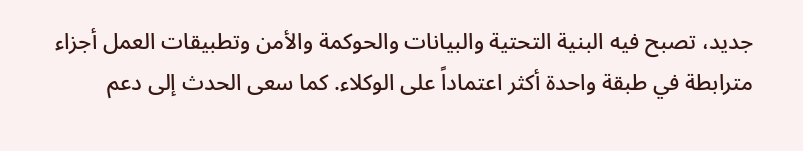جديد، تصبح فيه البنية التحتية والبيانات والحوكمة والأمن وتطبيقات العمل أجزاء مترابطة في طبقة واحدة أكثر اعتماداً على الوكلاء. كما سعى الحدث إلى دعم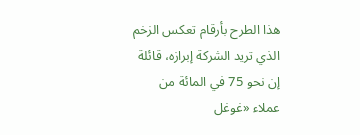هذا الطرح بأرقام تعكس الزخم الذي تريد الشركة إبرازه، قائلة إن نحو 75 في المائة من عملاء «غوغل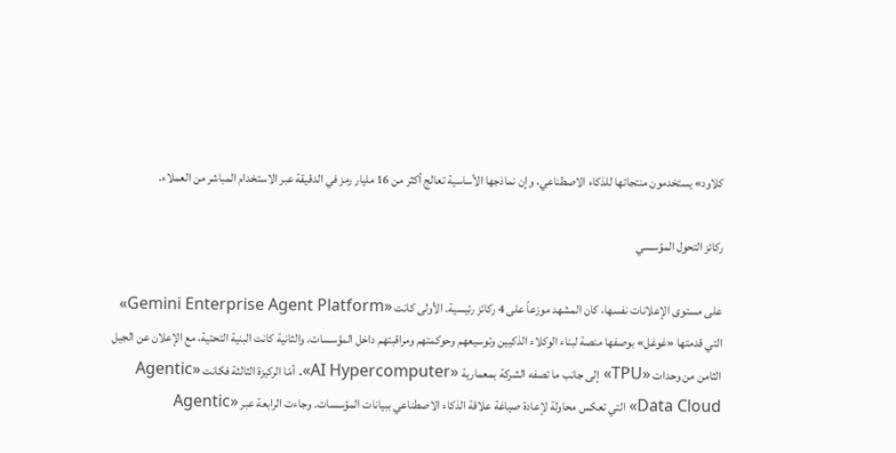كلاود» يستخدمون منتجاتها للذكاء الاصطناعي، وإن نماذجها الأساسية تعالج أكثر من 16 مليار رمز في الدقيقة عبر الاستخدام المباشر من العملاء.

ركائز التحول المؤسسي

على مستوى الإعلانات نفسها، كان المشهد موزعاً على 4 ركائز رئيسية. الأولى كانت «Gemini Enterprise Agent Platform» التي قدمتها «غوغل» بوصفها منصة لبناء الوكلاء الذكيين وتوسيعهم وحوكمتهم ومراقبتهم داخل المؤسسات. والثانية كانت البنية التحتية، مع الإعلان عن الجيل الثامن من وحدات «TPU» إلى جانب ما تصفه الشركة بمعمارية «AI Hypercomputer». أمّا الركيزة الثالثة فكانت «Agentic Data Cloud» التي تعكس محاولة لإعادة صياغة علاقة الذكاء الاصطناعي ببيانات المؤسسات. وجاءت الرابعة عبر «Agentic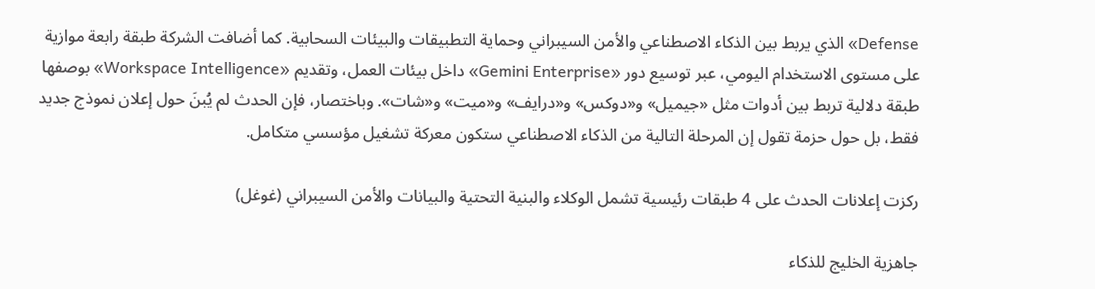Defense» الذي يربط بين الذكاء الاصطناعي والأمن السيبراني وحماية التطبيقات والبيئات السحابية. كما أضافت الشركة طبقة رابعة موازية على مستوى الاستخدام اليومي، عبر توسيع دور «Gemini Enterprise» داخل بيئات العمل، وتقديم «Workspace Intelligence» بوصفها طبقة دلالية تربط بين أدوات مثل «جيميل» و«دوكس» و«درايف» و«ميت» و«شات». وباختصار، فإن الحدث لم يُبنَ حول إعلان نموذج جديد فقط، بل حول حزمة تقول إن المرحلة التالية من الذكاء الاصطناعي ستكون معركة تشغيل مؤسسي متكامل.

ركزت إعلانات الحدث على 4 طبقات رئيسية تشمل الوكلاء والبنية التحتية والبيانات والأمن السيبراني (غوغل)

جاهزية الخليج للذكاء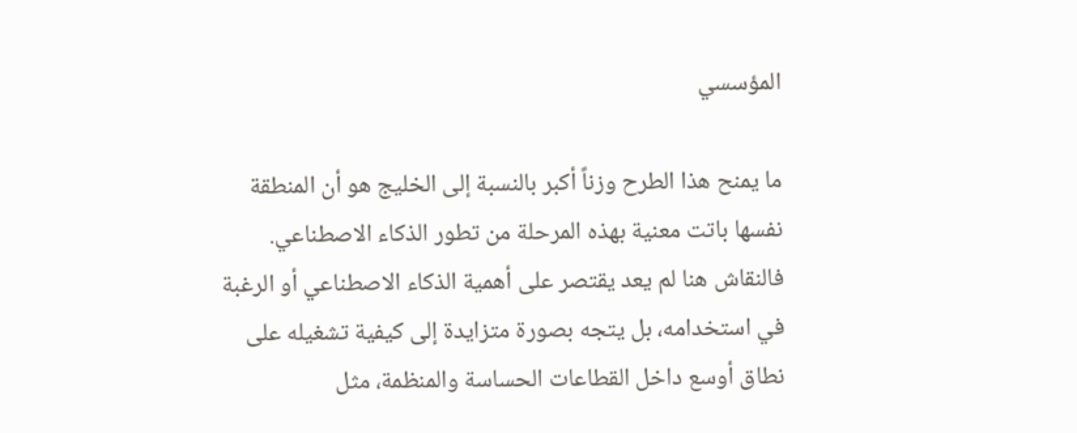المؤسسي

ما يمنح هذا الطرح وزناً أكبر بالنسبة إلى الخليج هو أن المنطقة نفسها باتت معنية بهذه المرحلة من تطور الذكاء الاصطناعي. فالنقاش هنا لم يعد يقتصر على أهمية الذكاء الاصطناعي أو الرغبة في استخدامه، بل يتجه بصورة متزايدة إلى كيفية تشغيله على نطاق أوسع داخل القطاعات الحساسة والمنظمة، مثل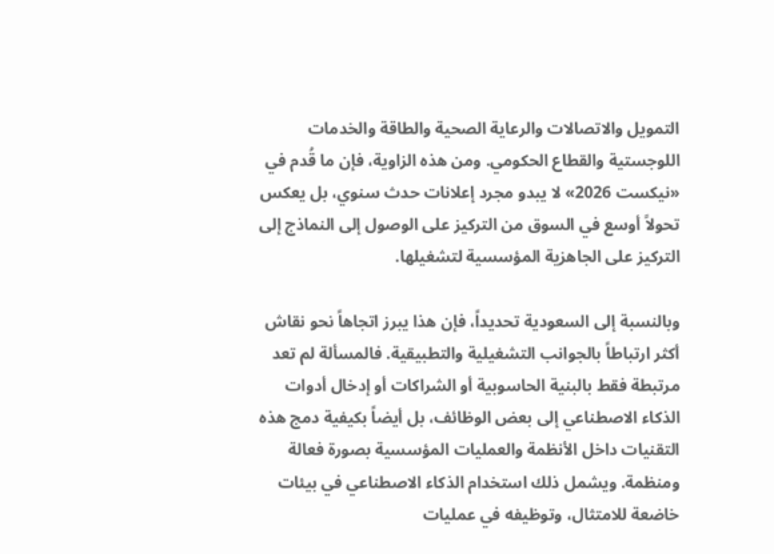التمويل والاتصالات والرعاية الصحية والطاقة والخدمات اللوجستية والقطاع الحكومي. ومن هذه الزاوية، فإن ما قُدم في «نيكست 2026» لا يبدو مجرد إعلانات حدث سنوي، بل يعكس تحولاً أوسع في السوق من التركيز على الوصول إلى النماذج إلى التركيز على الجاهزية المؤسسية لتشغيلها.

وبالنسبة إلى السعودية تحديداً، فإن هذا يبرز اتجاهاً نحو نقاش أكثر ارتباطاً بالجوانب التشغيلية والتطبيقية. فالمسألة لم تعد مرتبطة فقط بالبنية الحاسوبية أو الشراكات أو إدخال أدوات الذكاء الاصطناعي إلى بعض الوظائف، بل أيضاً بكيفية دمج هذه التقنيات داخل الأنظمة والعمليات المؤسسية بصورة فعالة ومنظمة. ويشمل ذلك استخدام الذكاء الاصطناعي في بيئات خاضعة للامتثال، وتوظيفه في عمليات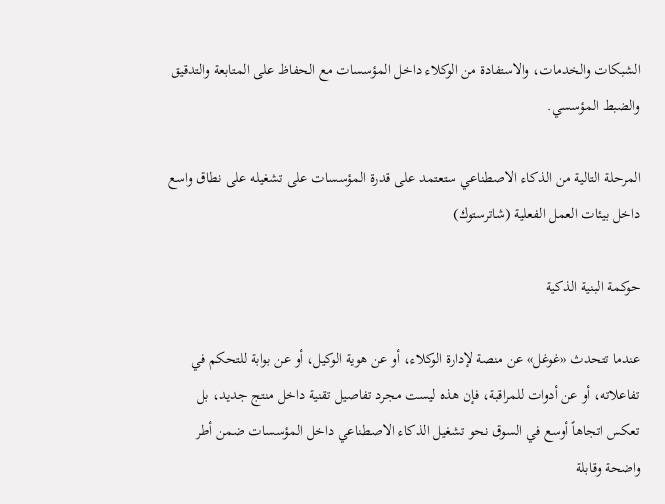الشبكات والخدمات، والاستفادة من الوكلاء داخل المؤسسات مع الحفاظ على المتابعة والتدقيق والضبط المؤسسي.

المرحلة التالية من الذكاء الاصطناعي ستعتمد على قدرة المؤسسات على تشغيله على نطاق واسع داخل بيئات العمل الفعلية (شاترستوك)

حوكمة البنية الذكية

عندما تتحدث «غوغل» عن منصة لإدارة الوكلاء، أو عن هوية الوكيل، أو عن بوابة للتحكم في تفاعلاته، أو عن أدوات للمراقبة، فإن هذه ليست مجرد تفاصيل تقنية داخل منتج جديد، بل تعكس اتجاهاً أوسع في السوق نحو تشغيل الذكاء الاصطناعي داخل المؤسسات ضمن أطر واضحة وقابلة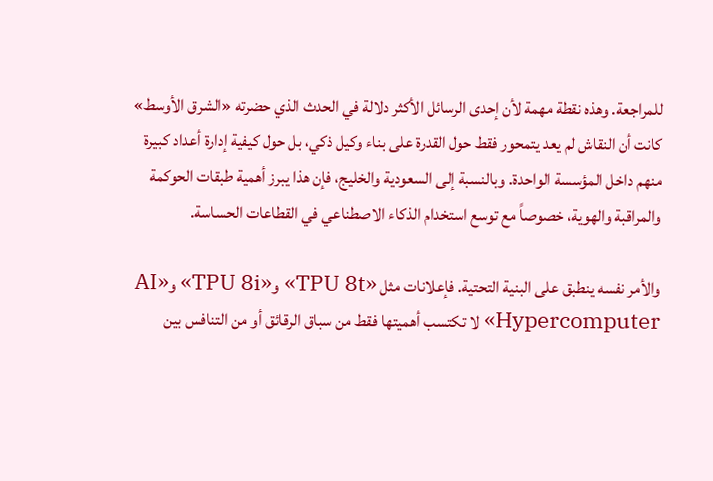للمراجعة. وهذه نقطة مهمة لأن إحدى الرسائل الأكثر دلالة في الحدث الذي حضرته «الشرق الأوسط» كانت أن النقاش لم يعد يتمحور فقط حول القدرة على بناء وكيل ذكي، بل حول كيفية إدارة أعداد كبيرة منهم داخل المؤسسة الواحدة. وبالنسبة إلى السعودية والخليج، فإن هذا يبرز أهمية طبقات الحوكمة والمراقبة والهوية، خصوصاً مع توسع استخدام الذكاء الاصطناعي في القطاعات الحساسة.

والأمر نفسه ينطبق على البنية التحتية. فإعلانات مثل «TPU 8t» و«TPU 8i» و«AI Hypercomputer» لا تكتسب أهميتها فقط من سباق الرقائق أو من التنافس بين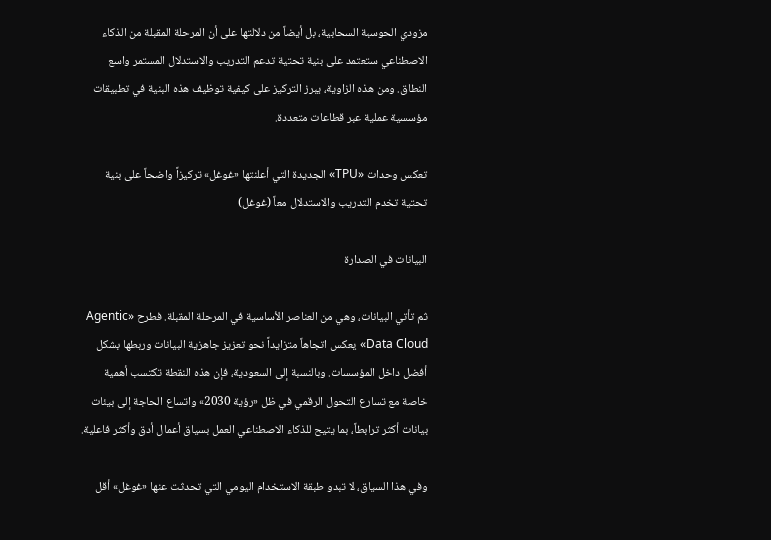مزودي الحوسبة السحابية، بل أيضاً من دلالتها على أن المرحلة المقبلة من الذكاء الاصطناعي ستعتمد على بنية تحتية تدعم التدريب والاستدلال المستمر واسع النطاق. ومن هذه الزاوية، يبرز التركيز على كيفية توظيف هذه البنية في تطبيقات مؤسسية عملية عبر قطاعات متعددة.

تعكس وحدات «TPU» الجديدة التي أعلنتها «غوغل» تركيزاً واضحاً على بنية تحتية تخدم التدريب والاستدلال معاً (غوغل)

البيانات في الصدارة

ثم تأتي البيانات، وهي من العناصر الأساسية في المرحلة المقبلة. فطرح «Agentic Data Cloud» يعكس اتجاهاً متزايداً نحو تعزيز جاهزية البيانات وربطها بشكل أفضل داخل المؤسسات. وبالنسبة إلى السعودية، فإن هذه النقطة تكتسب أهمية خاصة مع تسارع التحول الرقمي في ظل «رؤية 2030» واتساع الحاجة إلى بيئات بيانات أكثر ترابطاً، بما يتيح للذكاء الاصطناعي العمل بسياق أعمال أدق وأكثر فاعلية.

وفي هذا السياق، لا تبدو طبقة الاستخدام اليومي التي تحدثت عنها «غوغل» أقل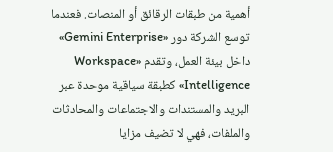أهمية من طبقات الرقائق أو المنصات. فعندما توسع الشركة دور «Gemini Enterprise» داخل بيئة العمل، وتقدم «Workspace Intelligence» كطبقة سياقية موحدة عبر البريد والمستندات والاجتماعات والمحادثات والملفات، فهي لا تضيف مزايا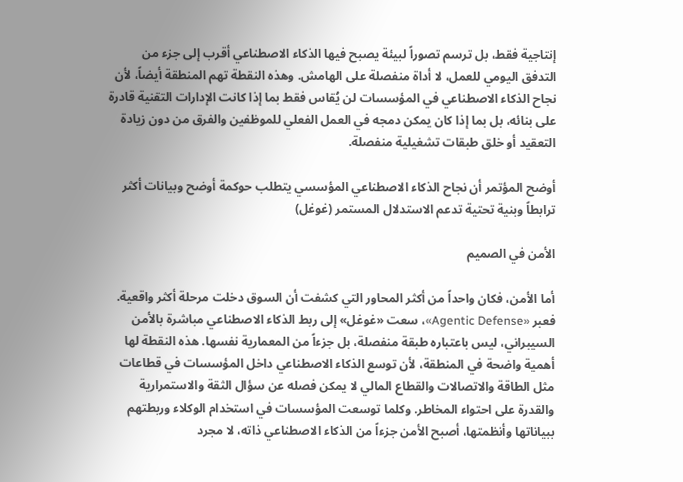إنتاجية فقط، بل ترسم تصوراً لبيئة يصبح فيها الذكاء الاصطناعي أقرب إلى جزء من التدفق اليومي للعمل، لا أداة منفصلة على الهامش. وهذه النقطة تهم المنطقة أيضاً، لأن نجاح الذكاء الاصطناعي في المؤسسات لن يُقاس فقط بما إذا كانت الإدارات التقنية قادرة على بنائه، بل بما إذا كان يمكن دمجه في العمل الفعلي للموظفين والفرق من دون زيادة التعقيد أو خلق طبقات تشغيلية منفصلة.

أوضح المؤتمر أن نجاح الذكاء الاصطناعي المؤسسي يتطلب حوكمة أوضح وبيانات أكثر ترابطاً وبنية تحتية تدعم الاستدلال المستمر (غوغل)

الأمن في الصميم

أما الأمن، فكان واحداً من أكثر المحاور التي كشفت أن السوق دخلت مرحلة أكثر واقعية. فعبر «Agentic Defense»، سعت «غوغل» إلى ربط الذكاء الاصطناعي مباشرة بالأمن السيبراني، ليس باعتباره طبقة منفصلة، بل جزءاً من المعمارية نفسها. هذه النقطة لها أهمية واضحة في المنطقة، لأن توسع الذكاء الاصطناعي داخل المؤسسات في قطاعات مثل الطاقة والاتصالات والقطاع المالي لا يمكن فصله عن سؤال الثقة والاستمرارية والقدرة على احتواء المخاطر. وكلما توسعت المؤسسات في استخدام الوكلاء وربطتهم ببياناتها وأنظمتها، أصبح الأمن جزءاً من الذكاء الاصطناعي ذاته، لا مجرد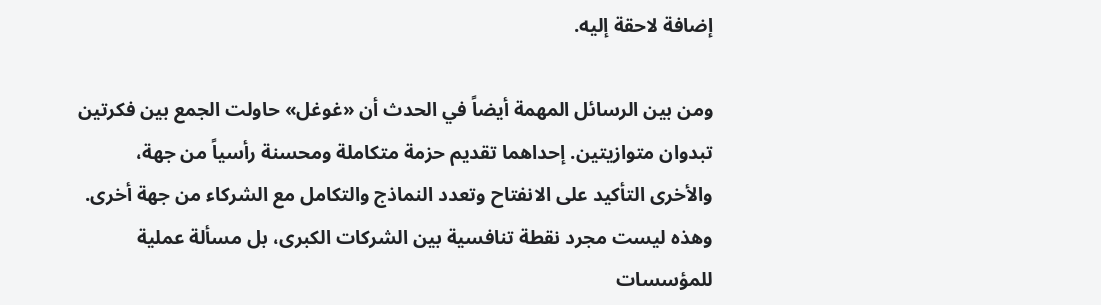إضافة لاحقة إليه.

ومن بين الرسائل المهمة أيضاً في الحدث أن «غوغل» حاولت الجمع بين فكرتين تبدوان متوازيتين. إحداهما تقديم حزمة متكاملة ومحسنة رأسياً من جهة، والأخرى التأكيد على الانفتاح وتعدد النماذج والتكامل مع الشركاء من جهة أخرى. وهذه ليست مجرد نقطة تنافسية بين الشركات الكبرى، بل مسألة عملية للمؤسسات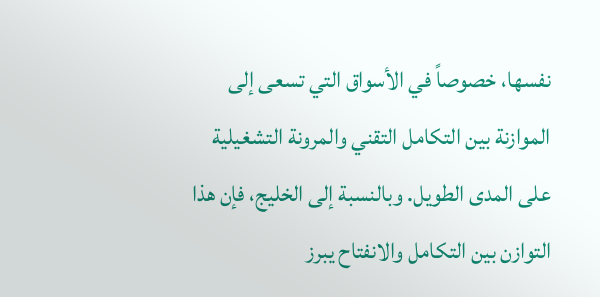نفسها، خصوصاً في الأسواق التي تسعى إلى الموازنة بين التكامل التقني والمرونة التشغيلية على المدى الطويل. وبالنسبة إلى الخليج، فإن هذا التوازن بين التكامل والانفتاح يبرز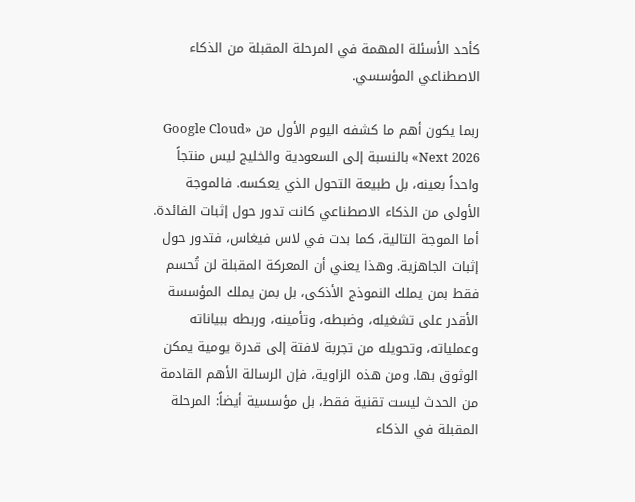كأحد الأسئلة المهمة في المرحلة المقبلة من الذكاء الاصطناعي المؤسسي.

ربما يكون أهم ما كشفه اليوم الأول من «Google Cloud Next 2026» بالنسبة إلى السعودية والخليج ليس منتجاً واحداً بعينه، بل طبيعة التحول الذي يعكسه. فالموجة الأولى من الذكاء الاصطناعي كانت تدور حول إثبات الفائدة. أما الموجة التالية، كما بدت في لاس فيغاس، فتدور حول إثبات الجاهزية. وهذا يعني أن المعركة المقبلة لن تُحسم فقط بمن يملك النموذج الأذكى، بل بمن يملك المؤسسة الأقدر على تشغيله، وضبطه، وتأمينه، وربطه ببياناته وعملياته، وتحويله من تجربة لافتة إلى قدرة يومية يمكن الوثوق بها. ومن هذه الزاوية، فإن الرسالة الأهم القادمة من الحدث ليست تقنية فقط، بل مؤسسية أيضاً: المرحلة المقبلة في الذكاء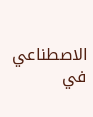الاصطناعي في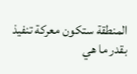المنطقة ستكون معركة تنفيذ بقدر ما هي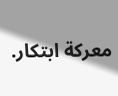معركة ابتكار.